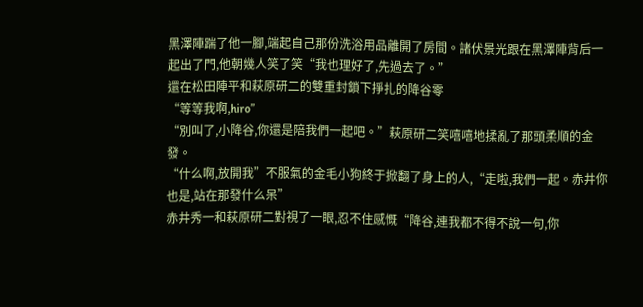黑澤陣踹了他一腳,端起自己那份洗浴用品離開了房間。諸伏景光跟在黑澤陣背后一起出了門,他朝幾人笑了笑“我也理好了,先過去了。”
還在松田陣平和萩原研二的雙重封鎖下掙扎的降谷零
“等等我啊,hiro”
“別叫了,小降谷,你還是陪我們一起吧。”萩原研二笑嘻嘻地揉亂了那頭柔順的金發。
“什么啊,放開我”不服氣的金毛小狗終于掀翻了身上的人,“走啦,我們一起。赤井你也是,站在那發什么呆”
赤井秀一和萩原研二對視了一眼,忍不住感慨“降谷,連我都不得不說一句,你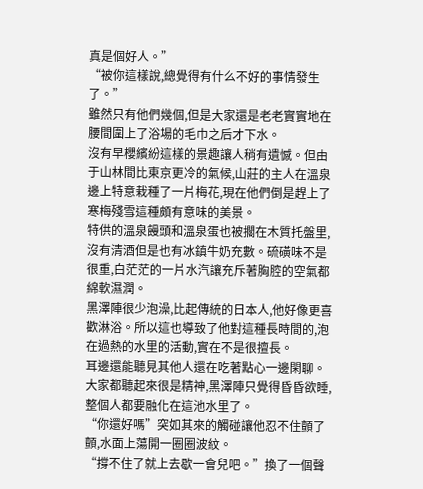真是個好人。”
“被你這樣說,總覺得有什么不好的事情發生了。”
雖然只有他們幾個,但是大家還是老老實實地在腰間圍上了浴場的毛巾之后才下水。
沒有早櫻繽紛這樣的景趣讓人稍有遺憾。但由于山林間比東京更冷的氣候,山莊的主人在溫泉邊上特意栽種了一片梅花,現在他們倒是趕上了寒梅殘雪這種頗有意味的美景。
特供的溫泉饅頭和溫泉蛋也被擱在木質托盤里,沒有清酒但是也有冰鎮牛奶充數。硫磺味不是很重,白茫茫的一片水汽讓充斥著胸腔的空氣都綿軟濕潤。
黑澤陣很少泡澡,比起傳統的日本人,他好像更喜歡淋浴。所以這也導致了他對這種長時間的,泡在過熱的水里的活動,實在不是很擅長。
耳邊還能聽見其他人還在吃著點心一邊閑聊。大家都聽起來很是精神,黑澤陣只覺得昏昏欲睡,整個人都要融化在這池水里了。
“你還好嗎”突如其來的觸碰讓他忍不住顫了顫,水面上蕩開一圈圈波紋。
“撐不住了就上去歇一會兒吧。”換了一個聲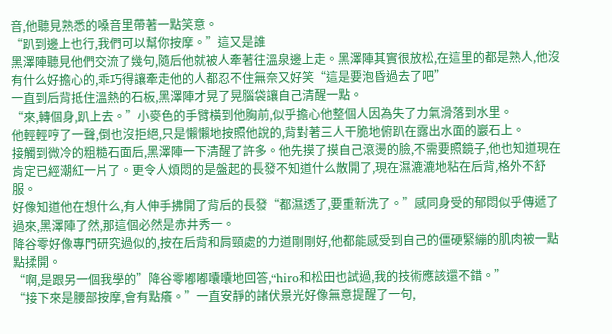音,他聽見熟悉的嗓音里帶著一點笑意。
“趴到邊上也行,我們可以幫你按摩。”這又是誰
黑澤陣聽見他們交流了幾句,隨后他就被人牽著往溫泉邊上走。黑澤陣其實很放松,在這里的都是熟人,他沒有什么好擔心的,乖巧得讓牽走他的人都忍不住無奈又好笑“這是要泡昏過去了吧”
一直到后背抵住溫熱的石板,黑澤陣才晃了晃腦袋讓自己清醒一點。
“來,轉個身,趴上去。”小麥色的手臂橫到他胸前,似乎擔心他整個人因為失了力氣滑落到水里。
他輕輕哼了一聲,倒也沒拒絕,只是懶懶地按照他說的,背對著三人干脆地俯趴在露出水面的巖石上。
接觸到微冷的粗糙石面后,黑澤陣一下清醒了許多。他先摸了摸自己滾燙的臉,不需要照鏡子,他也知道現在肯定已經潮紅一片了。更令人煩悶的是盤起的長發不知道什么散開了,現在濕漉漉地粘在后背,格外不舒服。
好像知道他在想什么,有人伸手拂開了背后的長發“都濕透了,要重新洗了。”感同身受的郁悶似乎傳遞了過來,黑澤陣了然,那這個必然是赤井秀一。
降谷零好像專門研究過似的,按在后背和肩頸處的力道剛剛好,他都能感受到自己的僵硬緊繃的肌肉被一點點揉開。
“啊,是跟另一個我學的”降谷零嘟嘟囔囔地回答,“hiro和松田也試過,我的技術應該還不錯。”
“接下來是腰部按摩,會有點癢。”一直安靜的諸伏景光好像無意提醒了一句,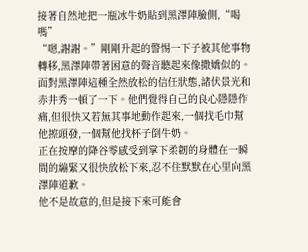接著自然地把一瓶冰牛奶貼到黑澤陣臉側,“喝嗎”
“嗯,謝謝。”剛剛升起的警惕一下子被其他事物轉移,黑澤陣帶著困意的聲音聽起來像撒嬌似的。面對黑澤陣這種全然放松的信任狀態,諸伏景光和赤井秀一頓了一下。他們覺得自己的良心隱隱作痛,但很快又若無其事地動作起來,一個找毛巾幫他擦頭發,一個幫他找杯子倒牛奶。
正在按摩的降谷零感受到掌下柔韌的身體在一瞬間的繃緊又很快放松下來,忍不住默默在心里向黑澤陣道歉。
他不是故意的,但是接下來可能會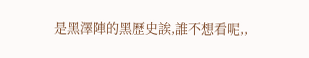是黑澤陣的黑歷史誒,誰不想看呢,,